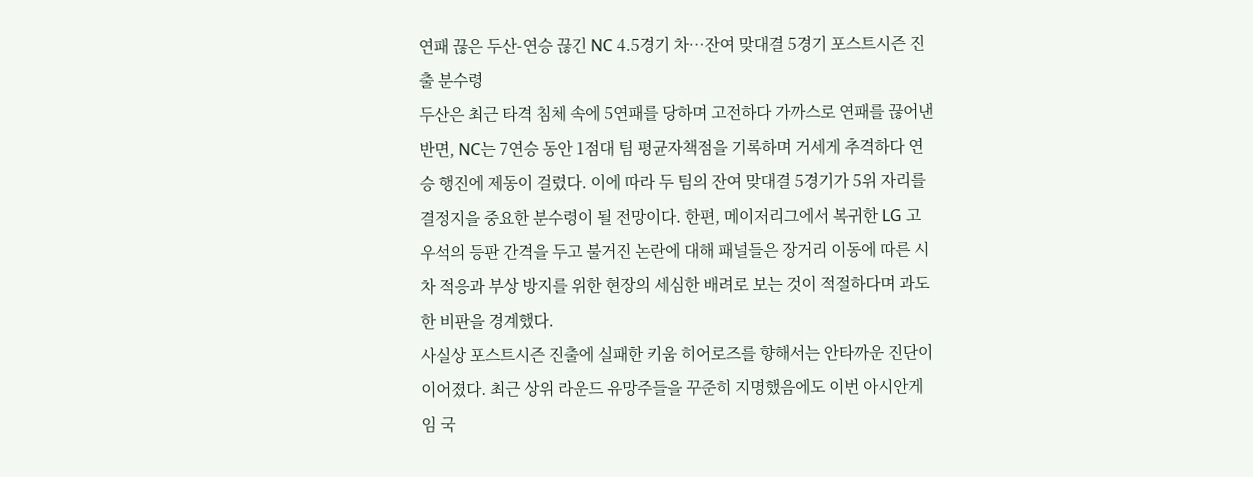연패 끊은 두산-연승 끊긴 NC 4.5경기 차…잔여 맞대결 5경기 포스트시즌 진출 분수령
두산은 최근 타격 침체 속에 5연패를 당하며 고전하다 가까스로 연패를 끊어낸 반면, NC는 7연승 동안 1점대 팀 평균자책점을 기록하며 거세게 추격하다 연승 행진에 제동이 걸렸다. 이에 따라 두 팀의 잔여 맞대결 5경기가 5위 자리를 결정지을 중요한 분수령이 될 전망이다. 한편, 메이저리그에서 복귀한 LG 고우석의 등판 간격을 두고 불거진 논란에 대해 패널들은 장거리 이동에 따른 시차 적응과 부상 방지를 위한 현장의 세심한 배려로 보는 것이 적절하다며 과도한 비판을 경계했다.
사실상 포스트시즌 진출에 실패한 키움 히어로즈를 향해서는 안타까운 진단이 이어졌다. 최근 상위 라운드 유망주들을 꾸준히 지명했음에도 이번 아시안게임 국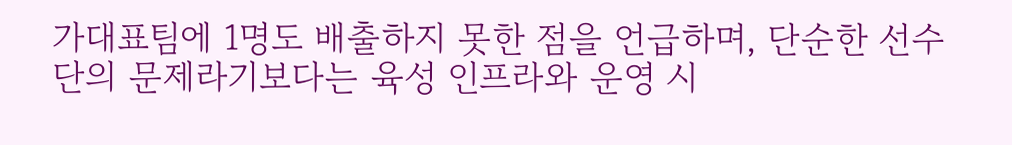가대표팀에 1명도 배출하지 못한 점을 언급하며, 단순한 선수단의 문제라기보다는 육성 인프라와 운영 시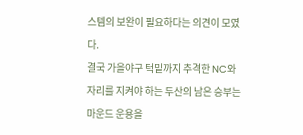스템의 보완이 필요하다는 의견이 모였다.
결국 가을야구 턱밑까지 추격한 NC와 자리를 지켜야 하는 두산의 남은 승부는 마운드 운용을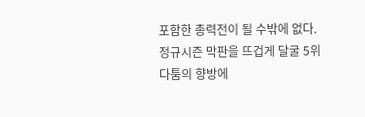포함한 총력전이 될 수밖에 없다. 정규시즌 막판을 뜨겁게 달굴 5위 다툼의 향방에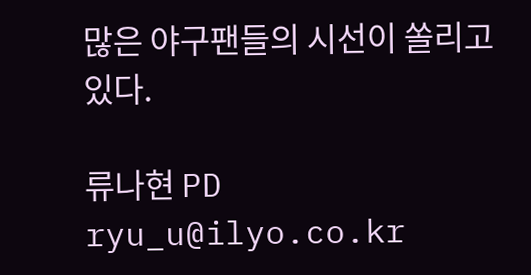많은 야구팬들의 시선이 쏠리고 있다.

류나현 PD ryu_u@ilyo.co.kr